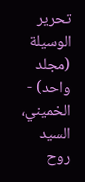تحرير الوسيلة (مجلد واحد) - الخميني، السيد روح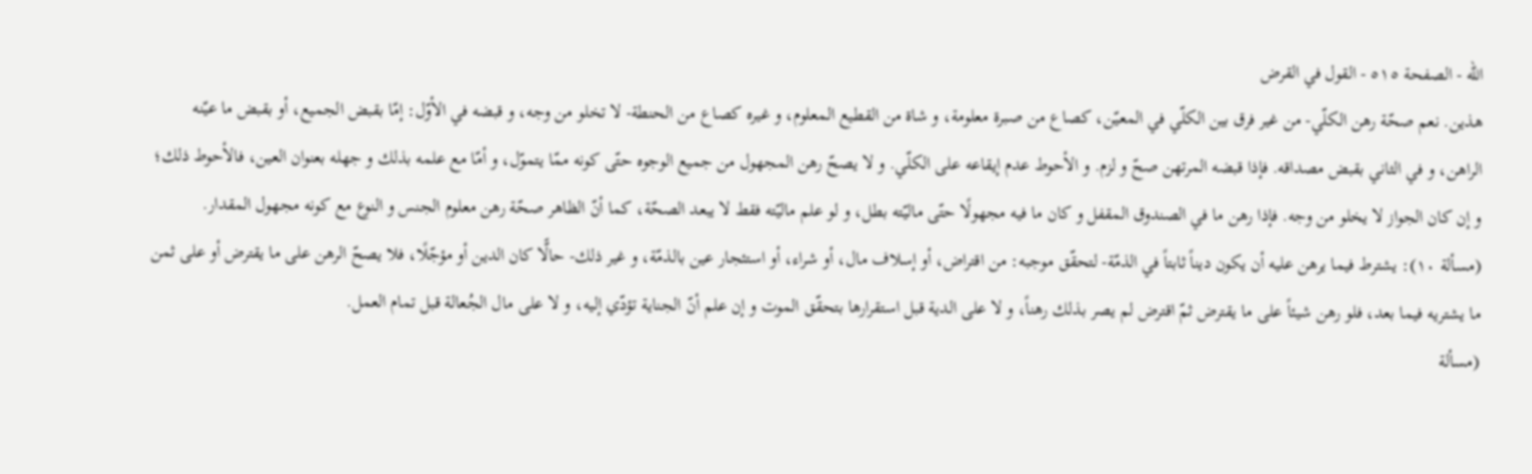الله - الصفحة ٥١٥ - القول في القرض
هذين. نعم صحّة رهن الكلّي- من غير فرق بين الكلّي في المعيّن، كصاع من صبرة معلومة، و شاة من القطيع المعلوم، و غيره كصاع من الحنطة- لا تخلو من وجه، و قبضه في الأوّل: إمّا بقبض الجميع، أو بقبض ما عيّنه الراهن، و في الثاني بقبض مصداقه. فإذا قبضه المرتهن صحّ و لزم. و الأحوط عدم إيقاعه على الكلّي. و لا يصحّ رهن المجهول من جميع الوجوه حتّى كونه ممّا يتموّل، و أمّا مع علمه بذلك و جهله بعنوان العين، فالأحوط ذلك؛ و إن كان الجواز لا يخلو من وجه. فإذا رهن ما في الصندوق المقفل و كان ما فيه مجهولًا حتّى ماليّته بطل، و لو علم ماليّته فقط لا يبعد الصحّة، كما أنّ الظاهر صحّة رهن معلوم الجنس و النوع مع كونه مجهول المقدار.
(مسألة ١٠): يشترط فيما يرهن عليه أن يكون ديناً ثابتاً في الذمّة- لتحقّق موجبه: من اقتراض، أو إسلاف مال، أو شراء، أو استئجار عين بالذمّة، و غير ذلك- حالًّا كان الدين أو مؤجّلًا، فلا يصحّ الرهن على ما يقترض أو على ثمن ما يشتريه فيما بعد، فلو رهن شيئاً على ما يقترض ثمّ اقترض لم يصر بذلك رهناً، و لا على الدية قبل استقرارها بتحقّق الموت و إن علم أنّ الجناية تؤدّي إليه، و لا على مال الجُعالة قبل تمام العمل.
(مسألة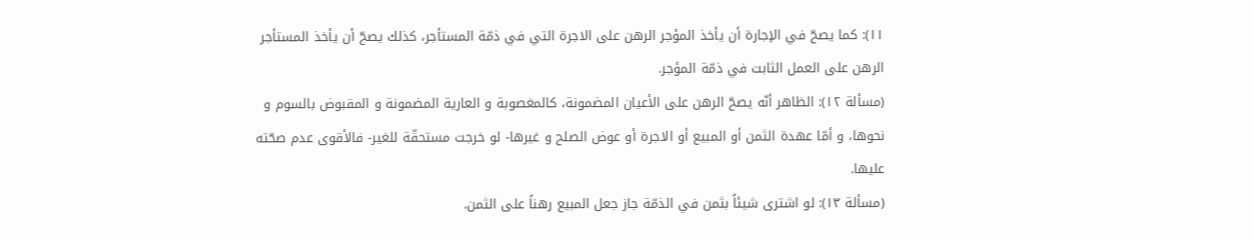١١): كما يصحّ في الإجارة أن يأخذ المؤجر الرهن على الاجرة التي في ذمّة المستأجر، كذلك يصحّ أن يأخذ المستأجر الرهن على العمل الثابت في ذمّة المؤجر.
(مسألة ١٢): الظاهر أنّه يصحّ الرهن على الأعيان المضمونة، كالمغصوبة و العارية المضمونة و المقبوض بالسوم و نحوها، و أمّا عهدة الثمن أو المبيع أو الاجرة أو عوض الصلح و غيرها- لو خرجت مستحقّة للغير- فالأقوى عدم صحّته عليها.
(مسألة ١٣): لو اشترى شيئاً بثمن في الذمّة جاز جعل المبيع رهناً على الثمن.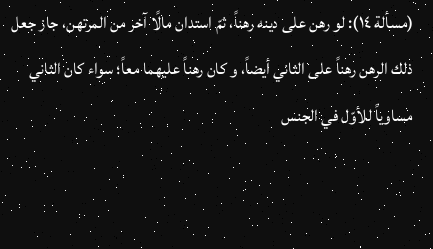(مسألة ١٤): لو رهن على دينه رهناً، ثمّ استدان مالًا آخر من المرتهن، جاز جعل ذلك الرهن رهناً على الثاني أيضاً، و كان رهناً عليهما معاً؛ سواء كان الثاني مساوياً للأوّل في الجنس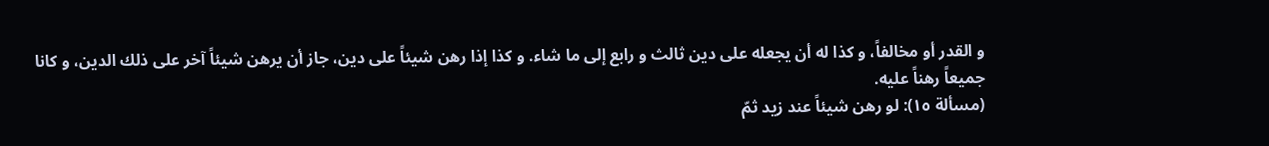و القدر أو مخالفاً، و كذا له أن يجعله على دين ثالث و رابع إلى ما شاء. و كذا إذا رهن شيئاً على دين، جاز أن يرهن شيئاً آخر على ذلك الدين، و كانا جميعاً رهناً عليه.
(مسألة ١٥): لو رهن شيئاً عند زيد ثمّ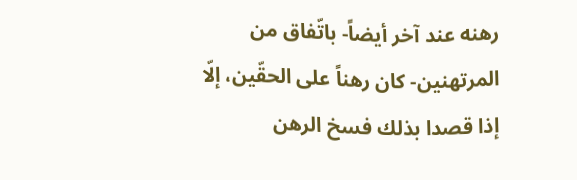رهنه عند آخر أيضاً- باتّفاق من المرتهنين- كان رهناً على الحقّين، إلّا إذا قصدا بذلك فسخ الرهن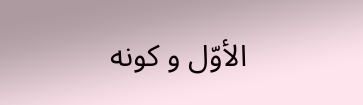الأوّل و كونه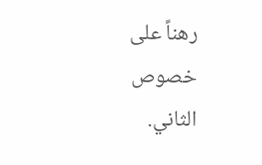رهناً على خصوص الثاني.